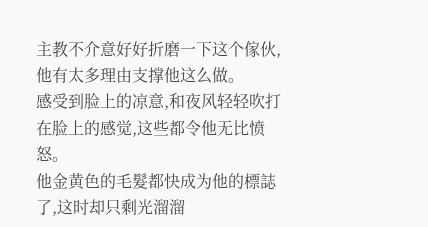主教不介意好好折磨一下这个傢伙,他有太多理由支撑他这么做。
感受到脸上的凉意,和夜风轻轻吹打在脸上的感觉,这些都令他无比愤怒。
他金黄色的毛髮都快成为他的標誌了,这时却只剩光溜溜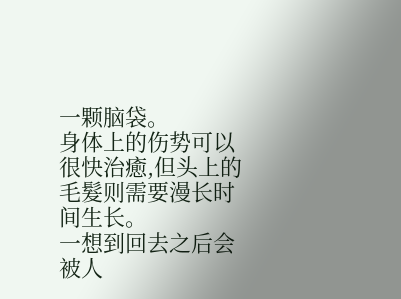一颗脑袋。
身体上的伤势可以很快治癒,但头上的毛髮则需要漫长时间生长。
一想到回去之后会被人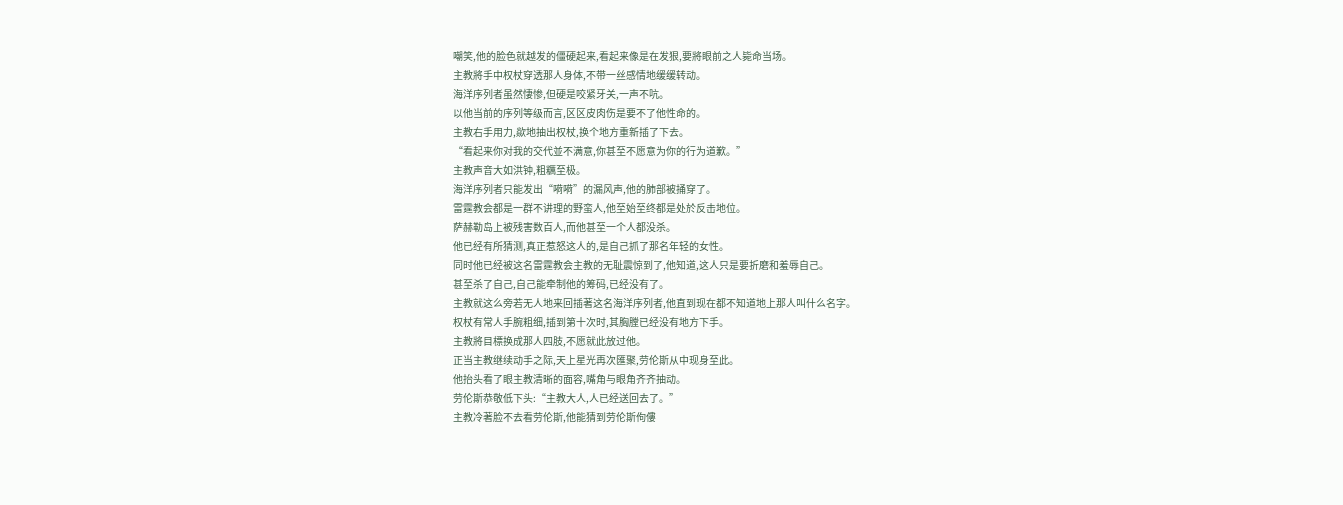嘲笑,他的脸色就越发的僵硬起来,看起来像是在发狠,要將眼前之人毙命当场。
主教將手中权杖穿透那人身体,不带一丝感情地缓缓转动。
海洋序列者虽然悽惨,但硬是咬紧牙关,一声不吭。
以他当前的序列等级而言,区区皮肉伤是要不了他性命的。
主教右手用力,歘地抽出权杖,换个地方重新插了下去。
“看起来你对我的交代並不满意,你甚至不愿意为你的行为道歉。”
主教声音大如洪钟,粗糲至极。
海洋序列者只能发出“嗬嗬”的漏风声,他的肺部被捅穿了。
雷霆教会都是一群不讲理的野蛮人,他至始至终都是处於反击地位。
萨赫勒岛上被残害数百人,而他甚至一个人都没杀。
他已经有所猜测,真正惹怒这人的,是自己抓了那名年轻的女性。
同时他已经被这名雷霆教会主教的无耻震惊到了,他知道,这人只是要折磨和羞辱自己。
甚至杀了自己,自己能牵制他的筹码,已经没有了。
主教就这么旁若无人地来回插著这名海洋序列者,他直到现在都不知道地上那人叫什么名字。
权杖有常人手腕粗细,插到第十次时,其胸膛已经没有地方下手。
主教將目標换成那人四肢,不愿就此放过他。
正当主教继续动手之际,天上星光再次匯聚,劳伦斯从中现身至此。
他抬头看了眼主教清晰的面容,嘴角与眼角齐齐抽动。
劳伦斯恭敬低下头:“主教大人,人已经送回去了。”
主教冷著脸不去看劳伦斯,他能猜到劳伦斯佝僂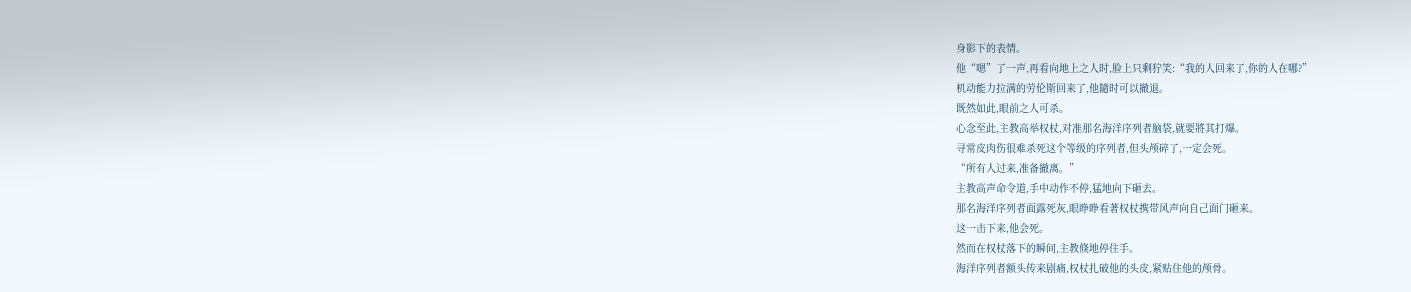身影下的表情。
他“嗯”了一声,再看向地上之人时,脸上只剩狞笑:“我的人回来了,你的人在哪?”
机动能力拉满的劳伦斯回来了,他隨时可以撤退。
既然如此,眼前之人可杀。
心念至此,主教高举权杖,对准那名海洋序列者脑袋,就要將其打爆。
寻常皮肉伤很难杀死这个等级的序列者,但头颅碎了,一定会死。
“所有人过来,准备撤离。”
主教高声命令道,手中动作不停,猛地向下砸去。
那名海洋序列者面露死灰,眼睁睁看著权杖携带风声向自己面门砸来。
这一击下来,他会死。
然而在权杖落下的瞬间,主教倏地停住手。
海洋序列者额头传来剧痛,权杖扎破他的头皮,紧贴住他的颅骨。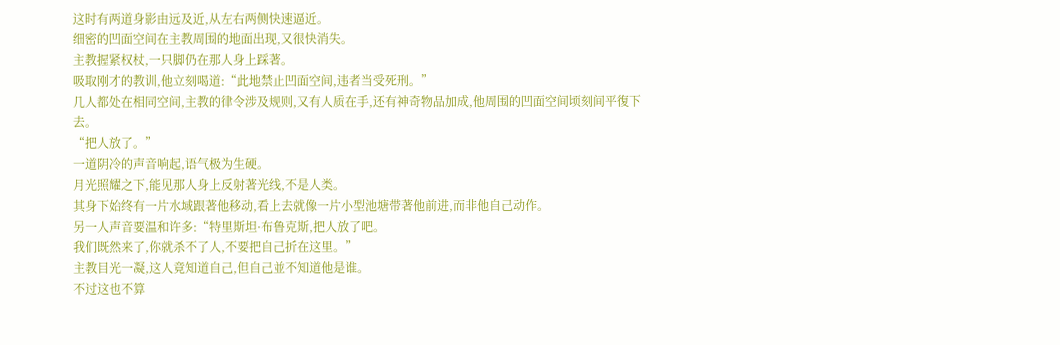这时有两道身影由远及近,从左右两侧快速逼近。
细密的凹面空间在主教周围的地面出现,又很快消失。
主教握紧权杖,一只脚仍在那人身上踩著。
吸取刚才的教训,他立刻喝道:“此地禁止凹面空间,违者当受死刑。”
几人都处在相同空间,主教的律令涉及规则,又有人质在手,还有神奇物品加成,他周围的凹面空间顷刻间平復下去。
“把人放了。”
一道阴冷的声音响起,语气极为生硬。
月光照耀之下,能见那人身上反射著光线,不是人类。
其身下始终有一片水域跟著他移动,看上去就像一片小型池塘带著他前进,而非他自己动作。
另一人声音要温和许多:“特里斯坦·布鲁克斯,把人放了吧。
我们既然来了,你就杀不了人,不要把自己折在这里。”
主教目光一凝,这人竟知道自己,但自己並不知道他是谁。
不过这也不算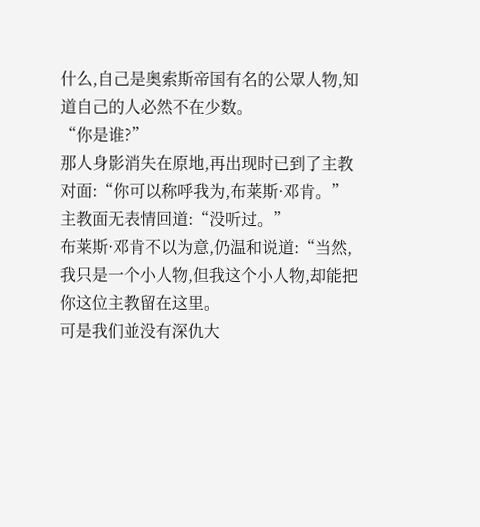什么,自己是奥索斯帝国有名的公眾人物,知道自己的人必然不在少数。
“你是谁?”
那人身影消失在原地,再出现时已到了主教对面:“你可以称呼我为,布莱斯·邓肯。”
主教面无表情回道:“没听过。”
布莱斯·邓肯不以为意,仍温和说道:“当然,我只是一个小人物,但我这个小人物,却能把你这位主教留在这里。
可是我们並没有深仇大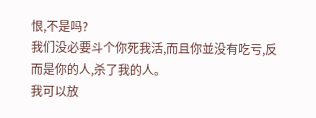恨,不是吗?
我们没必要斗个你死我活,而且你並没有吃亏,反而是你的人,杀了我的人。
我可以放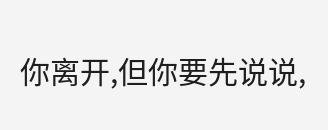你离开,但你要先说说,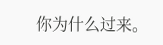你为什么过来。